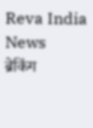Reva India News
ब्रेकिंग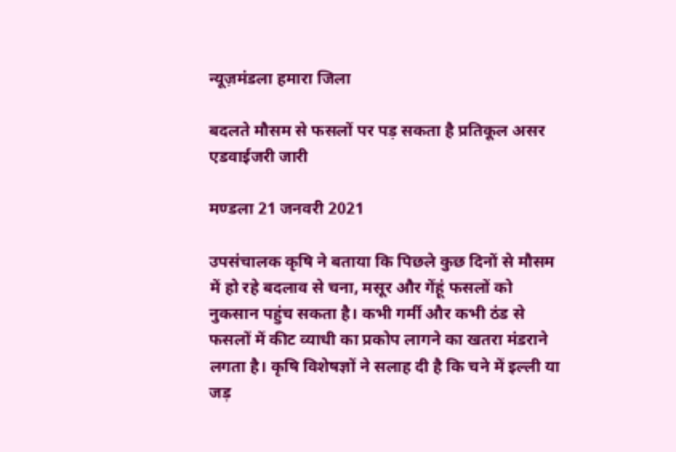न्यूज़मंडला हमारा जिला

बदलते मौसम से फसलों पर पड़ सकता है प्रतिकूल असर एडवाईजरी जारी

मण्डला 21 जनवरी 2021

उपसंचालक कृषि ने बताया कि पिछले कुछ दिनों से मौसम में हो रहे बदलाव से चना, मसूर और गेंहूं फसलों को नुकसान पहुंच सकता है। कभी गर्मी और कभी ठंड से फसलों में कीट व्याधी का प्रकोप लागने का खतरा मंडराने लगता है। कृषि विशेषज्ञों ने सलाह दी है कि चने में इल्ली या जड़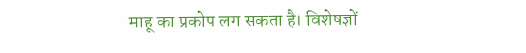माहू का प्रकोप लग सकता है। विशेषज्ञों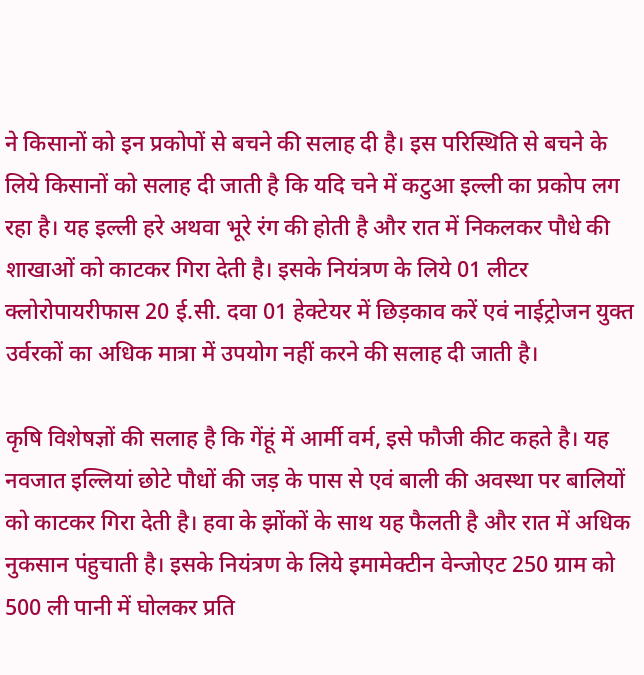ने किसानों को इन प्रकोपों से बचने की सलाह दी है। इस परिस्थिति से बचने के लिये किसानों को सलाह दी जाती है कि यदि चने में कटुआ इल्ली का प्रकोप लग रहा है। यह इल्ली हरे अथवा भूरे रंग की होती है और रात में निकलकर पौधे की शाखाओं को काटकर गिरा देती है। इसके नियंत्रण के लिये 01 लीटर क्लोरोपायरीफास 20 ई.सी. दवा 01 हेक्टेयर में छिड़काव करें एवं नाईट्रोजन युक्त उर्वरकों का अधिक मात्रा में उपयोग नहीं करने की सलाह दी जाती है।

कृषि विशेषज्ञों की सलाह है कि गेंहूं में आर्मी वर्म, इसे फौजी कीट कहते है। यह नवजात इल्लियां छोटे पौधों की जड़ के पास से एवं बाली की अवस्था पर बालियों को काटकर गिरा देती है। हवा के झोंकों के साथ यह फैलती है और रात में अधिक नुकसान पंहुचाती है। इसके नियंत्रण के लिये इमामेक्टीन वेन्जोएट 250 ग्राम को 500 ली पानी में घोलकर प्रति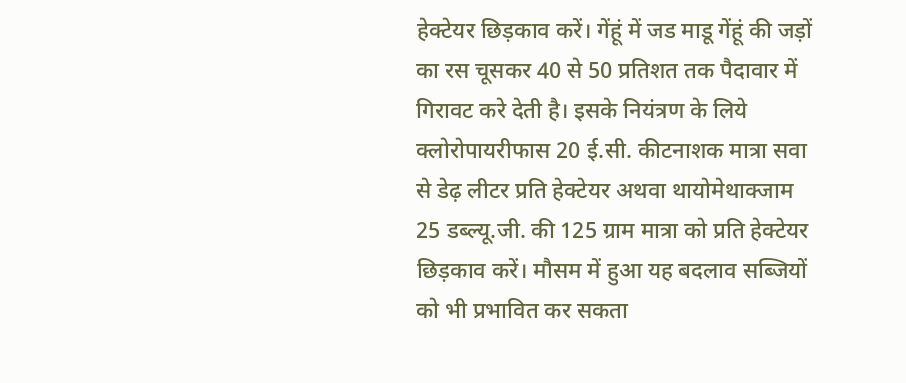हेक्टेयर छिड़काव करें। गेंहूं में जड माडू गेंहूं की जड़ों का रस चूसकर 40 से 50 प्रतिशत तक पैदावार में गिरावट करे देती है। इसके नियंत्रण के लिये क्लोरोपायरीफास 20 ई.सी. कीटनाशक मात्रा सवा से डेढ़ लीटर प्रति हेक्टेयर अथवा थायोमेथाक्जाम 25 डब्ल्यू.जी. की 125 ग्राम मात्रा को प्रति हेक्टेयर छिड़काव करें। मौसम में हुआ यह बदलाव सब्जियों को भी प्रभावित कर सकता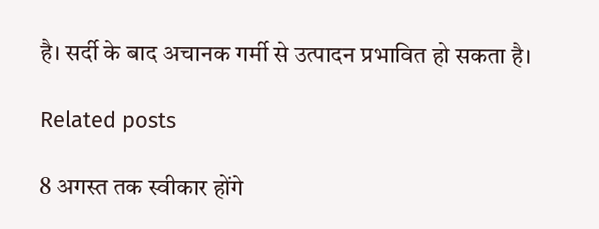है। सर्दी के बाद अचानक गर्मी से उत्पादन प्रभावित हो सकता है।

Related posts

8 अगस्त तक स्वीकार होंगे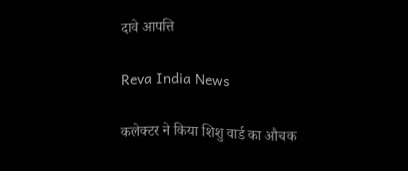दावे आपत्ति

Reva India News

कलेक्टर ने किया शिशु वार्ड का औचक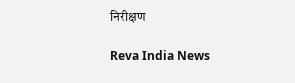निरीक्षण

Reva India News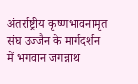अंतर्राष्ट्रीय कृष्णभावनामृत संघ उज्जैन के मार्गदर्शन में भगवान जगन्नाथ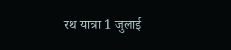रथ यात्रा 1 जुलाई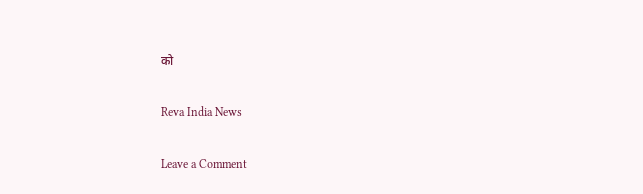को

Reva India News

Leave a Comment